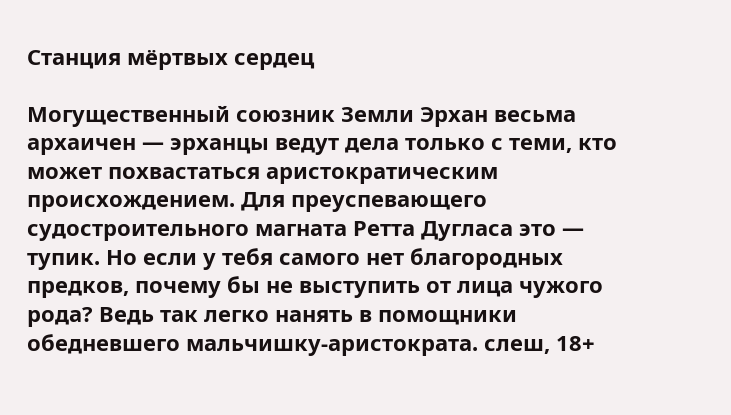Станция мёртвых сердец

Могущественный союзник Земли Эрхан весьма архаичен — эрханцы ведут дела только с теми, кто может похвастаться аристократическим происхождением. Для преуспевающего судостроительного магната Ретта Дугласа это — тупик. Но если у тебя самого нет благородных предков, почему бы не выступить от лица чужого рода? Ведь так легко нанять в помощники обедневшего мальчишку-аристократа. слеш, 18+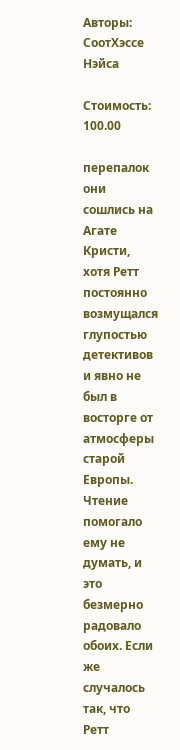Авторы: СоотХэссе Нэйса

Стоимость: 100.00

перепалок они сошлись на Агате Кристи, хотя Ретт постоянно возмущался глупостью детективов и явно не был в восторге от атмосферы старой Европы.
Чтение помогало ему не думать, и это безмерно радовало обоих. Если же случалось так, что Ретт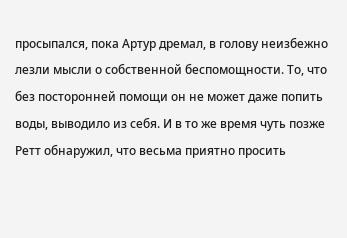просыпался, пока Артур дремал, в голову неизбежно лезли мысли о собственной беспомощности. То, что без посторонней помощи он не может даже попить воды, выводило из себя. И в то же время чуть позже Ретт обнаружил, что весьма приятно просить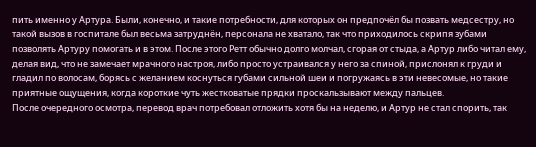пить именно у Артура. Были, конечно, и такие потребности, для которых он предпочёл бы позвать медсестру, но такой вызов в госпитале был весьма затруднён, персонала не хватало, так что приходилось скрипя зубами позволять Артуру помогать и в этом. После этого Ретт обычно долго молчал, сгорая от стыда, а Артур либо читал ему, делая вид, что не замечает мрачного настроя, либо просто устраивался у него за спиной, прислонял к груди и гладил по волосам, борясь с желанием коснуться губами сильной шеи и погружаясь в эти невесомые, но такие приятные ощущения, когда короткие чуть жестковатые прядки проскальзывают между пальцев.
После очередного осмотра, перевод врач потребовал отложить хотя бы на неделю, и Артур не стал спорить, так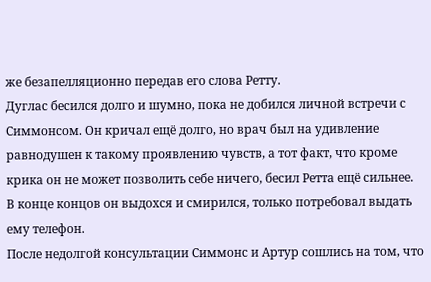же безапелляционно передав его слова Ретту.
Дуглас бесился долго и шумно, пока не добился личной встречи с Симмонсом. Он кричал ещё долго, но врач был на удивление равнодушен к такому проявлению чувств, а тот факт, что кроме крика он не может позволить себе ничего, бесил Ретта ещё сильнее.
В конце концов он выдохся и смирился, только потребовал выдать ему телефон.
После недолгой консультации Симмонс и Артур сошлись на том, что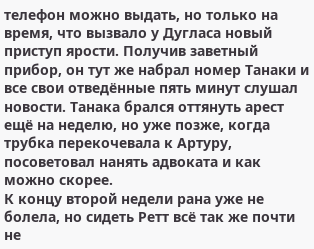телефон можно выдать, но только на время, что вызвало у Дугласа новый приступ ярости. Получив заветный прибор, он тут же набрал номер Танаки и все свои отведённые пять минут слушал новости. Танака брался оттянуть арест ещё на неделю, но уже позже, когда трубка перекочевала к Артуру, посоветовал нанять адвоката и как можно скорее.
К концу второй недели рана уже не болела, но сидеть Ретт всё так же почти не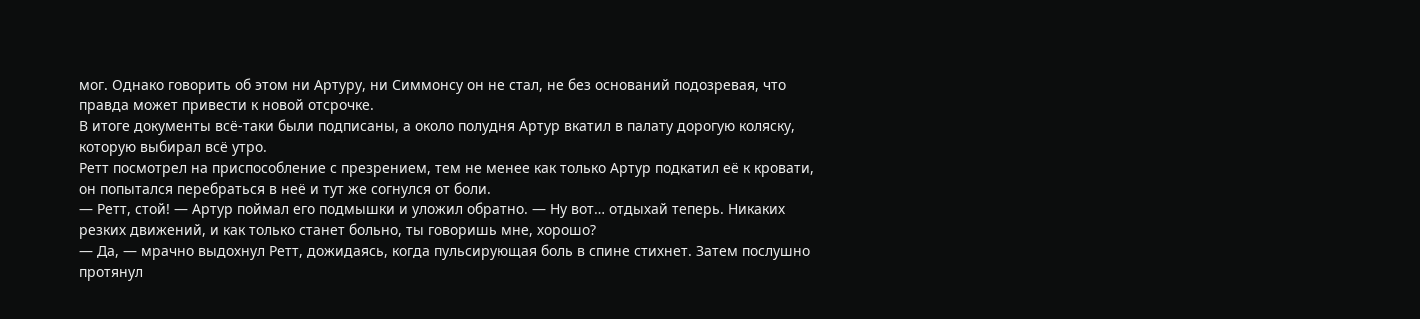мог. Однако говорить об этом ни Артуру, ни Симмонсу он не стал, не без оснований подозревая, что правда может привести к новой отсрочке.
В итоге документы всё-таки были подписаны, а около полудня Артур вкатил в палату дорогую коляску, которую выбирал всё утро.
Ретт посмотрел на приспособление с презрением, тем не менее как только Артур подкатил её к кровати, он попытался перебраться в неё и тут же согнулся от боли.
— Ретт, стой! — Артур поймал его подмышки и уложил обратно. — Ну вот… отдыхай теперь. Никаких резких движений, и как только станет больно, ты говоришь мне, хорошо?
— Да, — мрачно выдохнул Ретт, дожидаясь, когда пульсирующая боль в спине стихнет. Затем послушно протянул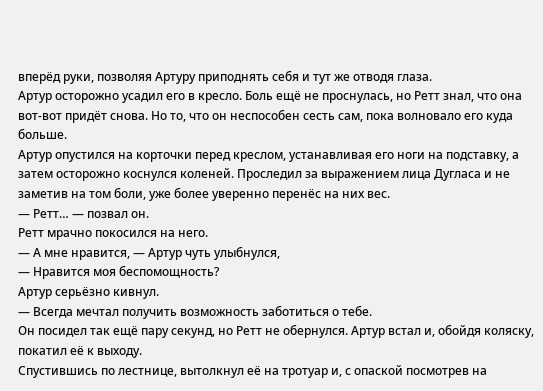вперёд руки, позволяя Артуру приподнять себя и тут же отводя глаза.
Артур осторожно усадил его в кресло. Боль ещё не проснулась, но Ретт знал, что она вот-вот придёт снова. Но то, что он неспособен сесть сам, пока волновало его куда больше.
Артур опустился на корточки перед креслом, устанавливая его ноги на подставку, а затем осторожно коснулся коленей. Проследил за выражением лица Дугласа и не заметив на том боли, уже более уверенно перенёс на них вес.
— Ретт… — позвал он.
Ретт мрачно покосился на него.
— А мне нравится, — Артур чуть улыбнулся,
— Нравится моя беспомощность?
Артур серьёзно кивнул.
— Всегда мечтал получить возможность заботиться о тебе.
Он посидел так ещё пару секунд, но Ретт не обернулся. Артур встал и, обойдя коляску, покатил её к выходу.
Спустившись по лестнице, вытолкнул её на тротуар и, с опаской посмотрев на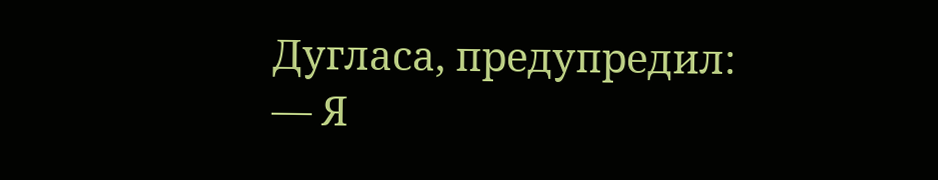Дугласа, предупредил:
— Я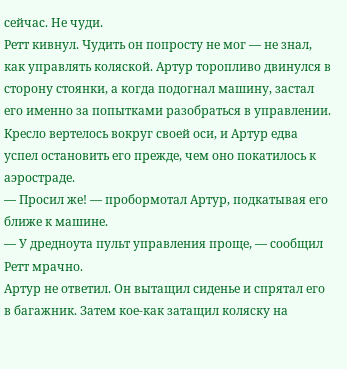сейчас. Не чуди.
Ретт кивнул. Чудить он попросту не мог — не знал, как управлять коляской. Артур торопливо двинулся в сторону стоянки, а когда подогнал машину, застал его именно за попытками разобраться в управлении. Кресло вертелось вокруг своей оси, и Артур едва успел остановить его прежде, чем оно покатилось к аэростраде.
— Просил же! — пробормотал Артур, подкатывая его ближе к машине.
— У дредноута пульт управления проще, — сообщил Ретт мрачно.
Артур не ответил. Он вытащил сиденье и спрятал его в багажник. Затем кое-как затащил коляску на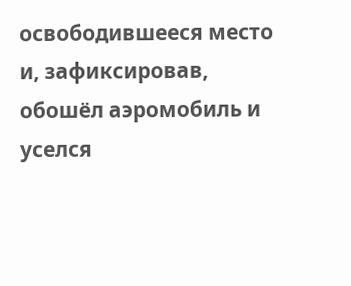освободившееся место и, зафиксировав, обошёл аэромобиль и уселся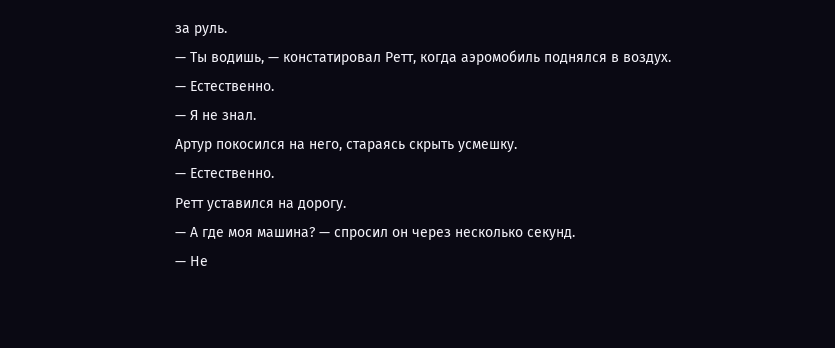за руль.
— Ты водишь, — констатировал Ретт, когда аэромобиль поднялся в воздух.
— Естественно.
— Я не знал.
Артур покосился на него, стараясь скрыть усмешку.
— Естественно.
Ретт уставился на дорогу.
— А где моя машина? — спросил он через несколько секунд.
— Не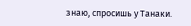знаю, спросишь у Танаки.